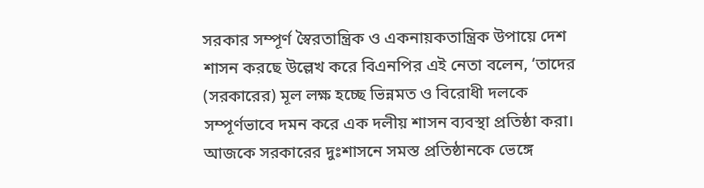সরকার সম্পূর্ণ স্বৈরতান্ত্রিক ও একনায়কতান্ত্রিক উপায়ে দেশ শাসন করছে উল্লেখ করে বিএনপির এই নেতা বলেন, ‘তাদের (সরকারের) মূল লক্ষ হচ্ছে ভিন্নমত ও বিরোধী দলকে সম্পূর্ণভাবে দমন করে এক দলীয় শাসন ব্যবস্থা প্রতিষ্ঠা করা। আজকে সরকারের দুঃশাসনে সমস্ত প্রতিষ্ঠানকে ভেঙ্গে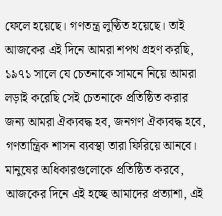ফেলে হয়েছে। গণতন্ত্র লুণ্ঠিত হয়েছে। তাই আজকের এই দিনে আমরা শপথ গ্রহণ করছি, ১৯৭১ সালে যে চেতনাকে সামনে নিয়ে আমরা লড়াই করেছি সেই চেতনাকে প্রতিষ্ঠিত করার জন্য আমরা ঐক্যবদ্ধ হব, জনগণ ঐক্যবদ্ধ হবে, গণতান্ত্রিক শাসন ব্যবস্থা তারা ফিরিয়ে আনবে। মানুষের অধিকারগুলোকে প্রতিষ্ঠিত করবে, আজকের দিনে এই হচ্ছে আমাদের প্রত্যাশা, এই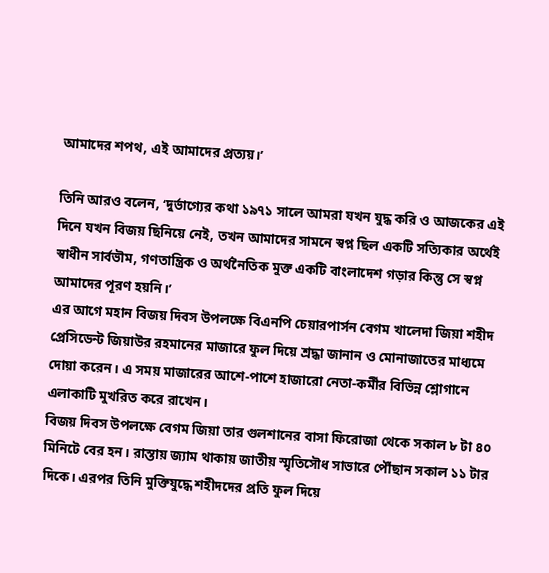আমাদের শপথ, এই আমাদের প্রত্যয়।’

তিনি আরও বলেন, ‘দুর্ভাগ্যের কথা ১৯৭১ সালে আমরা যখন যুদ্ধ করি ও আজকের এই দিনে যখন বিজয় ছিনিয়ে নেই, তখন আমাদের সামনে স্বপ্ন ছিল একটি সত্যিকার অর্থেই স্বাধীন সার্বভৗম, গণতান্ত্রিক ও অর্থনৈতিক মুক্ত একটি বাংলাদেশ গড়ার কিন্তু সে স্বপ্ন আমাদের পূরণ হয়নি।’
এর আগে মহান বিজয় দিবস উপলক্ষে বিএনপি চেয়ারপার্সন বেগম খালেদা জিয়া শহীদ প্রেসিডেন্ট জিয়াউর রহমানের মাজারে ফুল দিয়ে শ্রদ্ধা জানান ও মোনাজাতের মাধ্যমে দোয়া করেন। এ সময় মাজারের আশে-পাশে হাজারো নেতা-কর্মীর বিভিন্ন শ্লোগানে এলাকাটি মুখরিত করে রাখেন।
বিজয় দিবস উপলক্ষে বেগম জিয়া তার গুলশানের বাসা ফিরোজা থেকে সকাল ৮ টা ৪০ মিনিটে বের হন। রাস্তায় জ্যাম থাকায় জাতীয় স্মৃতিসৌধ সাভারে পৌঁছান সকাল ১১ টার দিকে। এরপর তিনি মুক্তিযুদ্ধে শহীদদের প্রতি ফুল দিয়ে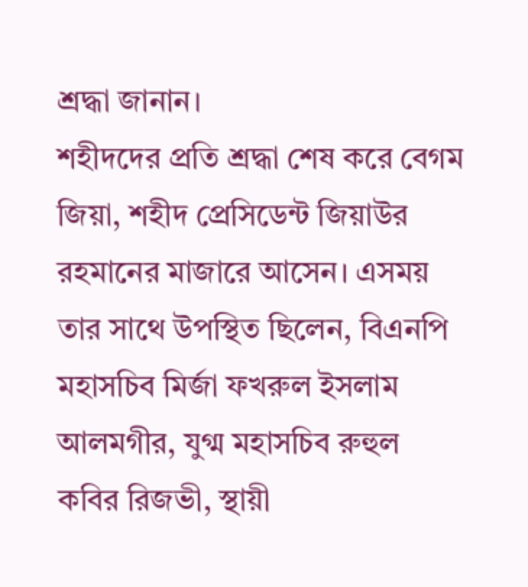শ্রদ্ধা জানান।
শহীদদের প্রতি শ্রদ্ধা শেষ করে বেগম জিয়া, শহীদ প্রেসিডেন্ট জিয়াউর রহমানের মাজারে আসেন। এসময় তার সাথে উপস্থিত ছিলেন, বিএনপি মহাসচিব মির্জা ফখরুল ইসলাম আলমগীর, যুগ্ম মহাসচিব রুহুল কবির রিজভী, স্থায়ী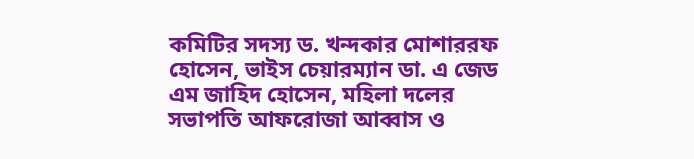কমিটির সদস্য ড. খন্দকার মোশাররফ হোসেন, ভাইস চেয়ারম্যান ডা. এ জেড এম জাহিদ হোসেন, মহিলা দলের সভাপতি আফরোজা আব্বাস ও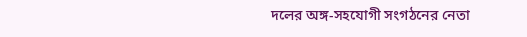দলের অঙ্গ-সহযোগী সংগঠনের নেতা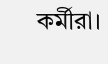কর্মীরা।